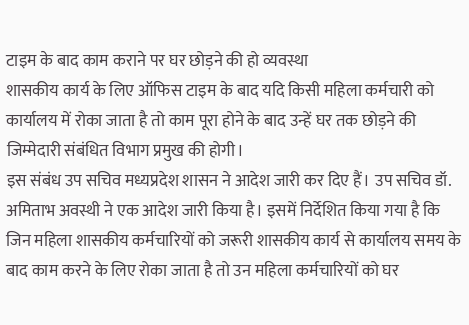टाइम के बाद काम कराने पर घर छोड़ने की हो व्यवस्था
शासकीय कार्य के लिए ऑफिस टाइम के बाद यदि किसी महिला कर्मचारी को कार्यालय में रोका जाता है तो काम पूरा होने के बाद उन्हें घर तक छोड़ने की जिम्मेदारी संबंधित विभाग प्रमुख की होगी।
इस संबंध उप सचिव मध्यप्रदेश शासन ने आदेश जारी कर दिए हैं। उप सचिव डॉ. अमिताभ अवस्थी ने एक आदेश जारी किया है। इसमें निर्देशित किया गया है कि जिन महिला शासकीय कर्मचारियों को जरूरी शासकीय कार्य से कार्यालय समय के बाद काम करने के लिए रोका जाता है तो उन महिला कर्मचारियों को घर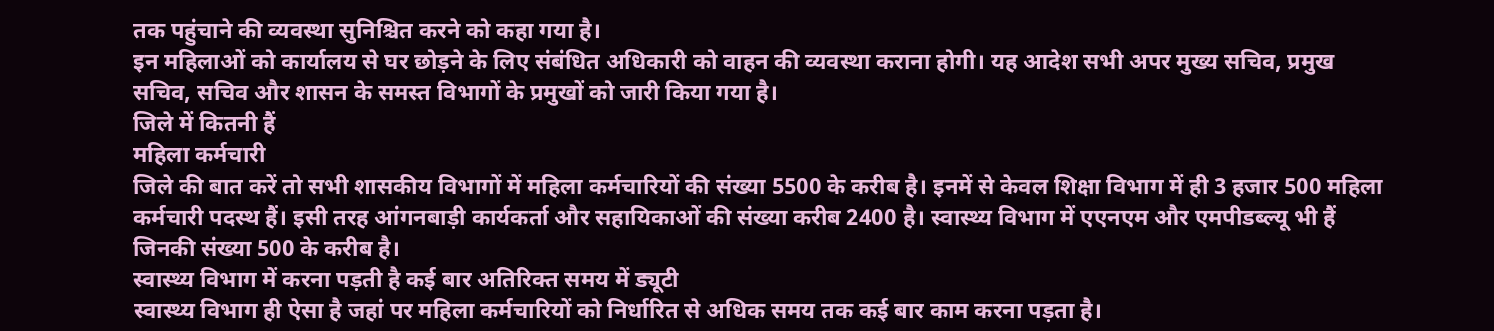तक पहुंचाने की व्यवस्था सुनिश्चित करने को कहा गया है।
इन महिलाओं को कार्यालय से घर छोड़ने के लिए संबंधित अधिकारी को वाहन की व्यवस्था कराना होगी। यह आदेश सभी अपर मुख्य सचिव, प्रमुख सचिव, सचिव और शासन के समस्त विभागों के प्रमुखों को जारी किया गया है।
जिले में कितनी हैं
महिला कर्मचारी
जिले की बात करें तो सभी शासकीय विभागों में महिला कर्मचारियों की संख्या 5500 के करीब है। इनमें से केवल शिक्षा विभाग में ही 3 हजार 500 महिला कर्मचारी पदस्थ हैं। इसी तरह आंगनबाड़ी कार्यकर्ता और सहायिकाओं की संख्या करीब 2400 है। स्वास्थ्य विभाग में एएनएम और एमपीडब्ल्यू भी हैं जिनकी संख्या 500 के करीब है।
स्वास्थ्य विभाग में करना पड़ती है कई बार अतिरिक्त समय में ड्यूटी
स्वास्थ्य विभाग ही ऐसा है जहां पर महिला कर्मचारियों को निर्धारित से अधिक समय तक कई बार काम करना पड़ता है।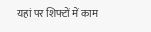यहां पर शिफ्टों में काम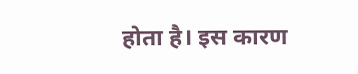होता है। इस कारण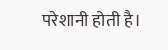परेशानी होती है।